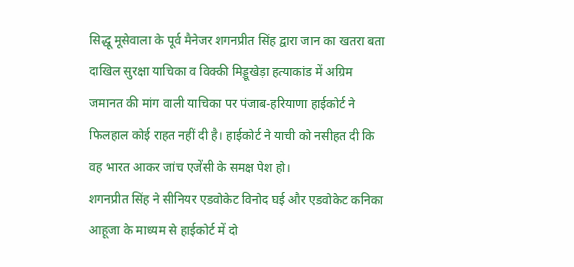सिद्धू मूसेवाला के पूर्व मैनेजर शगनप्रीत सिंह द्वारा जान का खतरा बता दाखिल सुरक्षा याचिका व विक्की मिड्डूखेड़ा हत्याकांड में अग्रिम जमानत की मांग वाली याचिका पर पंजाब-हरियाणा हाईकोर्ट ने फिलहाल कोई राहत नहीं दी है। हाईकोर्ट ने याची को नसीहत दी कि वह भारत आकर जांच एजेंसी के समक्ष पेश हो।
शगनप्रीत सिंह ने सीनियर एडवोकेट विनोद घई और एडवोकेट कनिका आहूजा के माध्यम से हाईकोर्ट में दो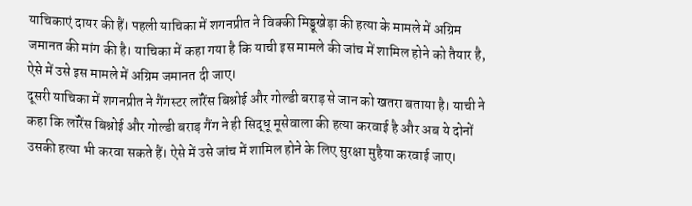याचिकाएं दायर की हैं। पहली याचिका में शगनप्रीत ने विक्की मिड्डूखेड़ा की हत्या के मामले में अग्रिम जमानत की मांग की है। याचिका में कहा गया है कि याची इस मामले की जांच में शामिल होने को तैयार है, ऐसे में उसे इस मामले में अग्रिम जमानत दी जाए।
दूसरी याचिका में शगनप्रीत ने गैंगस्टर लॉरेंस बिश्नोई और गोल्डी बराड़ से जान को खतरा बताया है। याची ने कहा कि लॉरेंस बिश्नोई और गोल्डी बराड़ गैंग ने ही सिद्धू मूसेवाला की हत्या करवाई है और अब ये दोनों उसकी हत्या भी करवा सकते हैं। ऐसे में उसे जांच में शामिल होने के लिए सुरक्षा मुहैया करवाई जाए।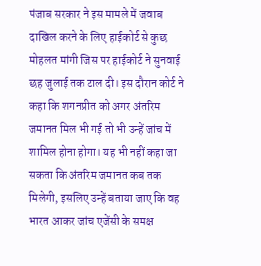पंजाब सरकार ने इस मामले में जवाब दाखिल करने के लिए हाईकोर्ट से कुछ मोहलत मांगी जिस पर हाईकोर्ट ने सुनवाई छह जुलाई तक टाल दी। इस दौरान कोर्ट ने कहा कि शगनप्रीत को अगर अंतरिम जमानत मिल भी गई तो भी उन्हें जांच में शामिल होना होगा। यह भी नहीं कहा जा सकता कि अंतरिम जमानत कब तक मिलेगी, इसलिए उन्हें बताया जाए कि वह भारत आकर जांच एजेंसी के समक्ष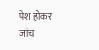पेश होकर जांच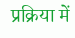प्रक्रिया में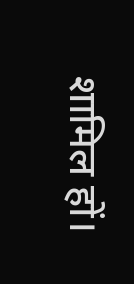शामिल हों।